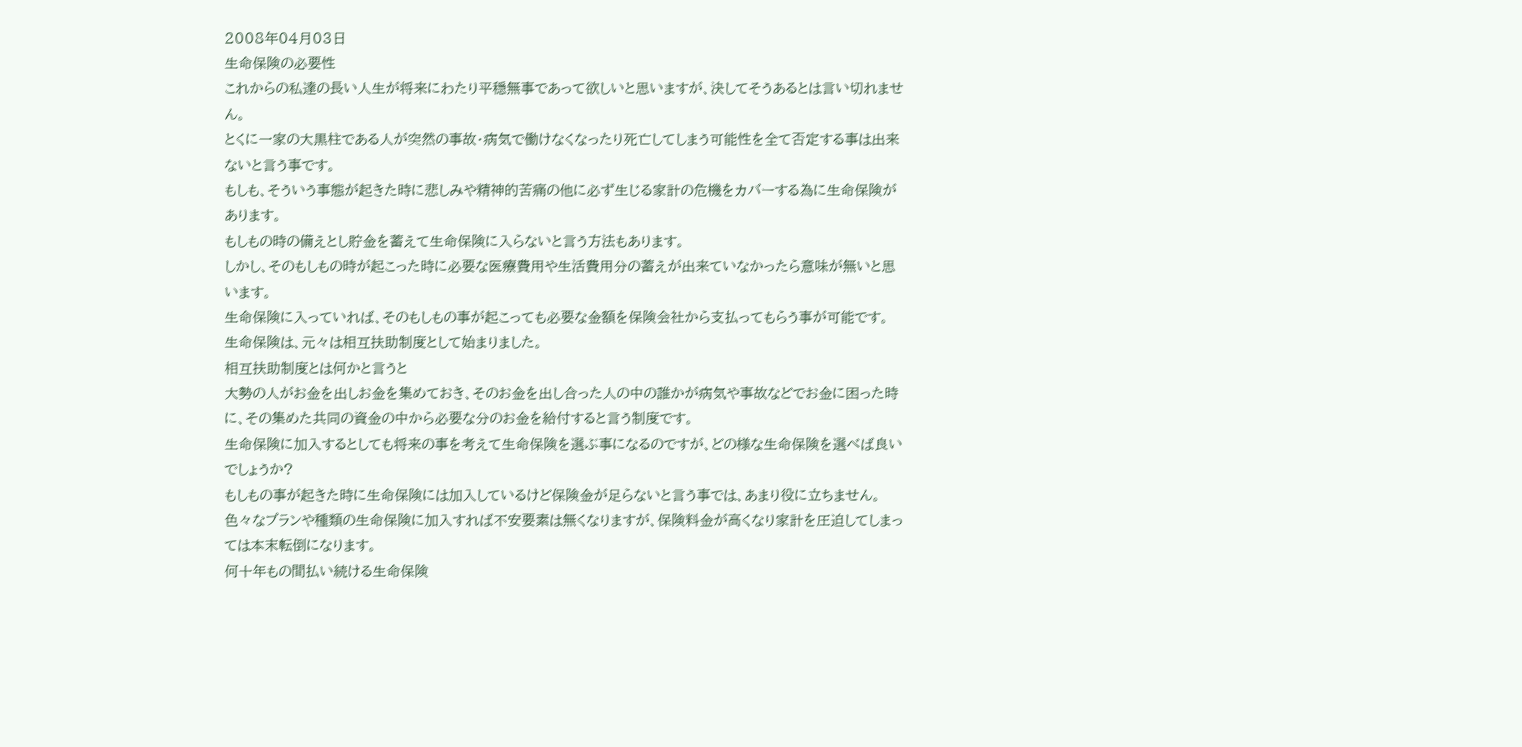2008年04月03日
生命保険の必要性
これからの私達の長い人生が将来にわたり平穏無事であって欲しいと思いますが、決してそうあるとは言い切れません。
とくに一家の大黒柱である人が突然の事故・病気で働けなくなったり死亡してしまう可能性を全て否定する事は出来ないと言う事です。
もしも、そういう事態が起きた時に悲しみや精神的苦痛の他に必ず生じる家計の危機をカバーする為に生命保険があります。
もしもの時の備えとし貯金を蓄えて生命保険に入らないと言う方法もあります。
しかし、そのもしもの時が起こった時に必要な医療費用や生活費用分の蓄えが出来ていなかったら意味が無いと思います。
生命保険に入っていれば、そのもしもの事が起こっても必要な金額を保険会社から支払ってもらう事が可能です。
生命保険は、元々は相互扶助制度として始まりました。
相互扶助制度とは何かと言うと
大勢の人がお金を出しお金を集めておき、そのお金を出し合った人の中の誰かが病気や事故などでお金に困った時に、その集めた共同の資金の中から必要な分のお金を給付すると言う制度です。
生命保険に加入するとしても将来の事を考えて生命保険を選ぶ事になるのですが、どの様な生命保険を選べば良いでしょうか?
もしもの事が起きた時に生命保険には加入しているけど保険金が足らないと言う事では、あまり役に立ちません。
色々なプランや種類の生命保険に加入すれば不安要素は無くなりますが、保険料金が高くなり家計を圧迫してしまっては本末転倒になります。
何十年もの間払い続ける生命保険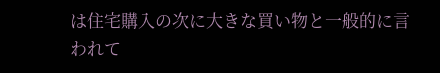は住宅購入の次に大きな買い物と一般的に言われて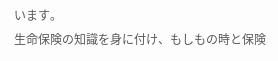います。
生命保険の知識を身に付け、もしもの時と保険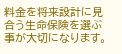料金を将来設計に見合う生命保険を選ぶ事が大切になります。